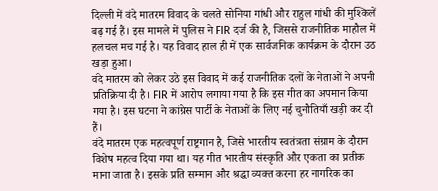दिल्ली में वंदे मातरम विवाद के चलते सोनिया गांधी और राहुल गांधी की मुश्किलें बढ़ गई हैं। इस मामले में पुलिस ने FIR दर्ज की है, जिससे राजनीतिक माहौल में हलचल मच गई है। यह विवाद हाल ही में एक सार्वजनिक कार्यक्रम के दौरान उठ खड़ा हुआ।
वंदे मातरम को लेकर उठे इस विवाद में कई राजनीतिक दलों के नेताओं ने अपनी प्रतिक्रिया दी है। FIR में आरोप लगाया गया है कि इस गीत का अपमान किया गया है। इस घटना ने कांग्रेस पार्टी के नेताओं के लिए नई चुनौतियाँ खड़ी कर दी हैं।
वंदे मातरम एक महत्वपूर्ण राष्ट्रगान है, जिसे भारतीय स्वतंत्रता संग्राम के दौरान विशेष महत्व दिया गया था। यह गीत भारतीय संस्कृति और एकता का प्रतीक माना जाता है। इसके प्रति सम्मान और श्रद्धा व्यक्त करना हर नागरिक का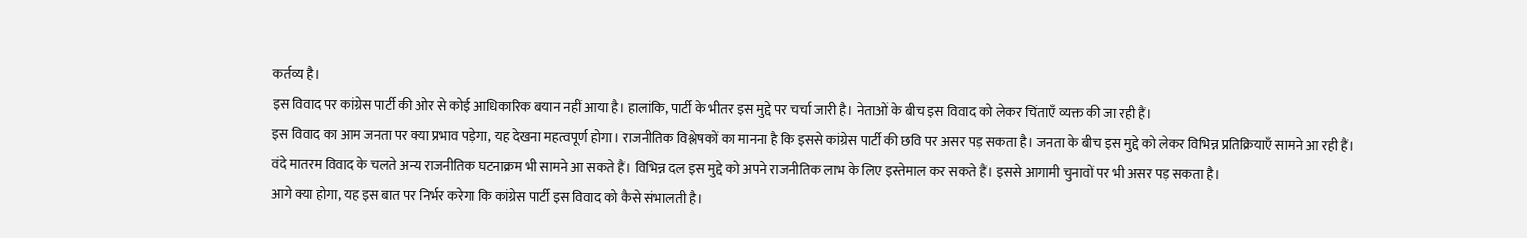कर्तव्य है।
इस विवाद पर कांग्रेस पार्टी की ओर से कोई आधिकारिक बयान नहीं आया है। हालांकि, पार्टी के भीतर इस मुद्दे पर चर्चा जारी है। नेताओं के बीच इस विवाद को लेकर चिंताएँ व्यक्त की जा रही हैं।
इस विवाद का आम जनता पर क्या प्रभाव पड़ेगा, यह देखना महत्वपूर्ण होगा। राजनीतिक विश्लेषकों का मानना है कि इससे कांग्रेस पार्टी की छवि पर असर पड़ सकता है। जनता के बीच इस मुद्दे को लेकर विभिन्न प्रतिक्रियाएँ सामने आ रही हैं।
वंदे मातरम विवाद के चलते अन्य राजनीतिक घटनाक्रम भी सामने आ सकते हैं। विभिन्न दल इस मुद्दे को अपने राजनीतिक लाभ के लिए इस्तेमाल कर सकते हैं। इससे आगामी चुनावों पर भी असर पड़ सकता है।
आगे क्या होगा, यह इस बात पर निर्भर करेगा कि कांग्रेस पार्टी इस विवाद को कैसे संभालती है।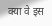क्या वे इस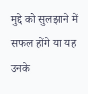मुद्दे को सुलझाने में सफल होंगे या यह उनके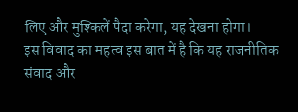लिए और मुश्किलें पैदा करेगा, यह देखना होगा।
इस विवाद का महत्व इस बात में है कि यह राजनीतिक संवाद और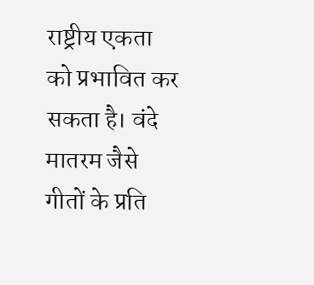राष्ट्रीय एकता को प्रभावित कर सकता है। वंदे मातरम जैसे गीतों के प्रति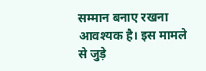सम्मान बनाए रखना आवश्यक है। इस मामले से जुड़े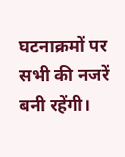घटनाक्रमों पर सभी की नजरें बनी रहेंगी।